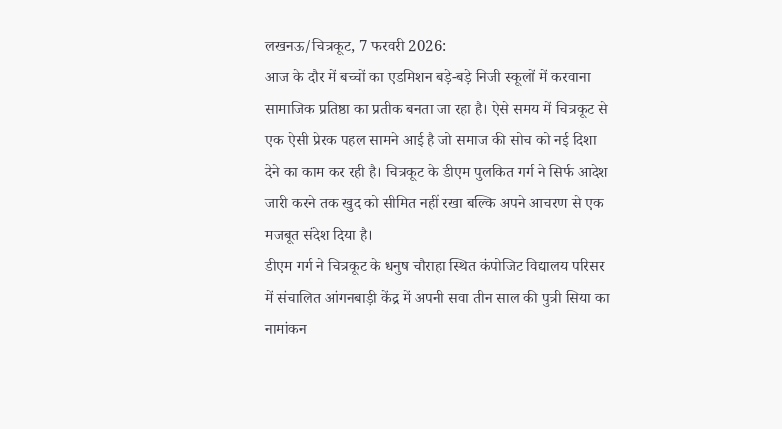लखनऊ/चित्रकूट, 7 फरवरी 2026:
आज के दौर में बच्चों का एडमिशन बड़े-बड़े निजी स्कूलों में करवाना सामाजिक प्रतिष्ठा का प्रतीक बनता जा रहा है। ऐसे समय में चित्रकूट से एक ऐसी प्रेरक पहल सामने आई है जो समाज की सोच को नई दिशा देने का काम कर रही है। चित्रकूट के डीएम पुलकित गर्ग ने सिर्फ आदेश जारी करने तक खुद को सीमित नहीं रखा बल्कि अपने आचरण से एक मजबूत संदेश दिया है।
डीएम गर्ग ने चित्रकूट के धनुष चौराहा स्थित कंपोजिट विद्यालय परिसर में संचालित आंगनबाड़ी केंद्र में अपनी सवा तीन साल की पुत्री सिया का नामांकन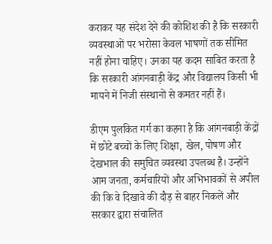कराकर यह संदेश देने की कोशिश की है कि सरकारी व्यवस्थाओं पर भरोसा केवल भाषणों तक सीमित नहीं होना चाहिए। उनका यह कदम साबित करता है कि सरकारी आंगनबाड़ी केंद्र और विद्यालय किसी भी मायने में निजी संस्थानों से कमतर नहीं हैं।

डीएम पुलकित गर्ग का कहना है कि आंगनबाड़ी केंद्रों में छोटे बच्चों के लिए शिक्षा, खेल, पोषण और देखभाल की समुचित व्यवस्था उपलब्ध है। उन्होंने आम जनता, कर्मचारियों और अभिभावकों से अपील की कि वे दिखावे की दौड़ से बाहर निकलें और सरकार द्वारा संचालित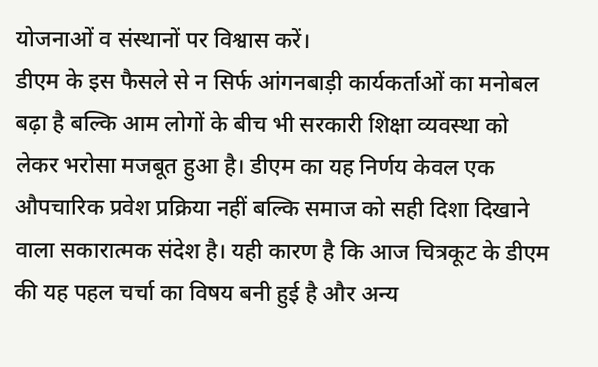योजनाओं व संस्थानों पर विश्वास करें।
डीएम के इस फैसले से न सिर्फ आंगनबाड़ी कार्यकर्ताओं का मनोबल बढ़ा है बल्कि आम लोगों के बीच भी सरकारी शिक्षा व्यवस्था को लेकर भरोसा मजबूत हुआ है। डीएम का यह निर्णय केवल एक औपचारिक प्रवेश प्रक्रिया नहीं बल्कि समाज को सही दिशा दिखाने वाला सकारात्मक संदेश है। यही कारण है कि आज चित्रकूट के डीएम की यह पहल चर्चा का विषय बनी हुई है और अन्य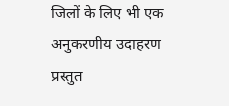जिलों के लिए भी एक अनुकरणीय उदाहरण प्रस्तुत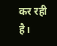कर रही है।